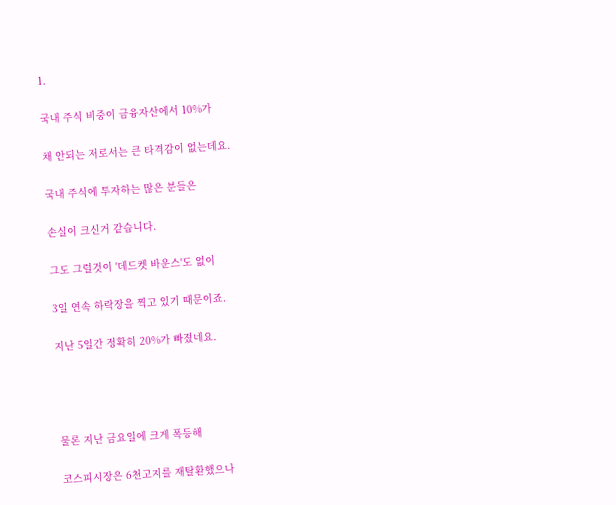1.

국내 주식 비중이 금융자산에서 10%가

채 안되는 저로서는 큰 타격감이 없는데요.

국내 주식에 투자하는 많은 분들은

손실이 크신거 같습니다.

그도 그럴것이 '데드켓 바운스'도 없이

3일 연속 하락장을 찍고 있기 때문이죠.

지난 5일간 정확히 20%가 빠졌네요.




물론 지난 금요일에 크게 폭등해

코스피시장은 6천고지를 재탈환했으나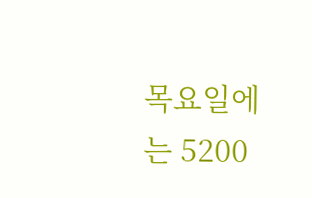목요일에는 5200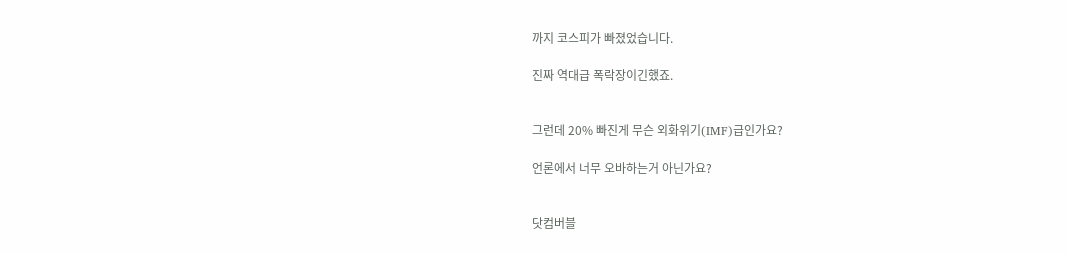까지 코스피가 빠졌었습니다.

진짜 역대급 폭락장이긴했죠.


그런데 20% 빠진게 무슨 외화위기(IMF)급인가요?

언론에서 너무 오바하는거 아닌가요?


닷컴버블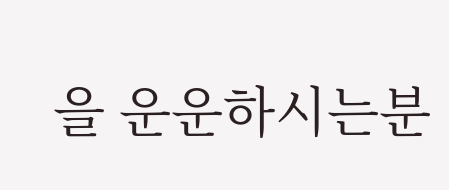을 운운하시는분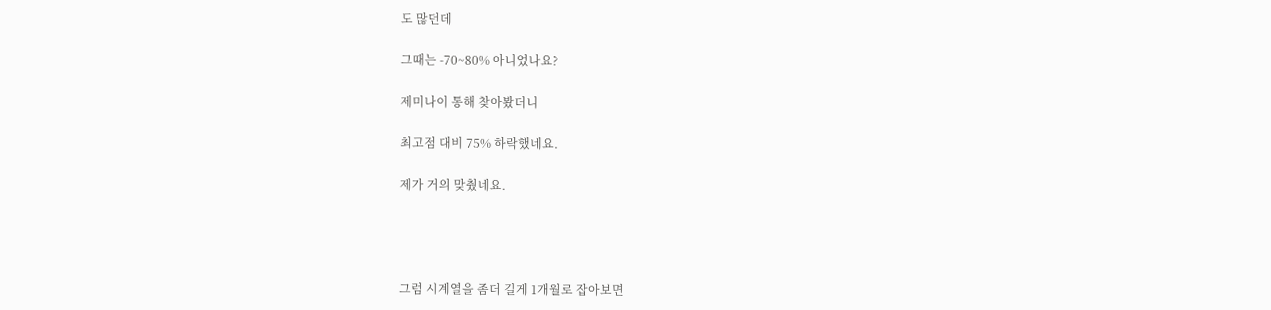도 많던데

그때는 -70~80% 아니었나요?

제미나이 통해 찾아봤더니

최고점 대비 75% 하락했네요.

제가 거의 맞췄네요.




그럼 시계열을 좀더 길게 1개월로 잡아보면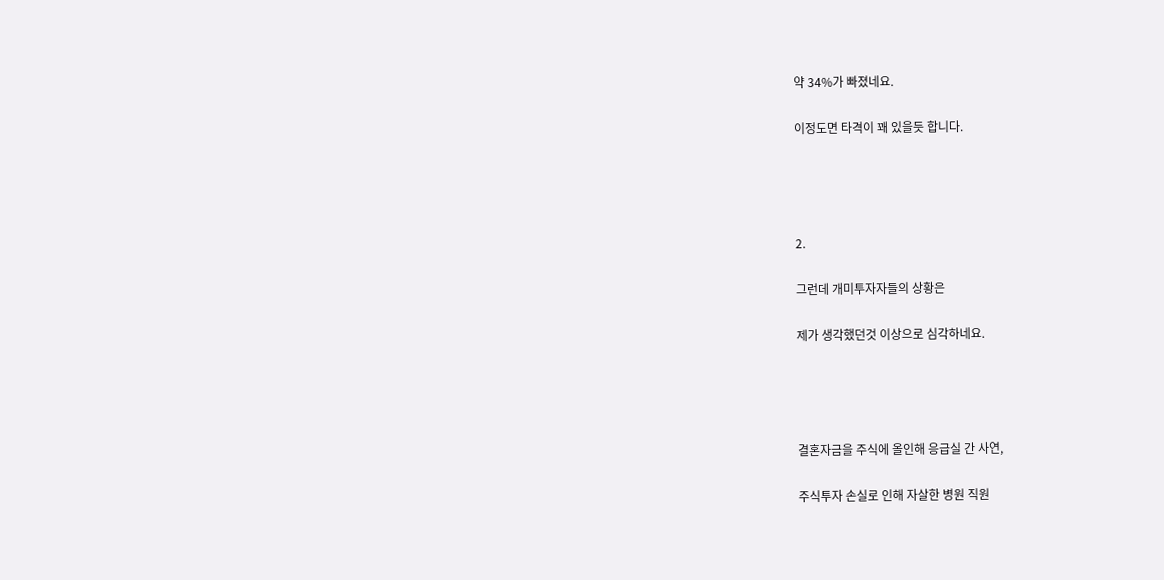약 34%가 빠졌네요.

이정도면 타격이 꽤 있을듯 합니다.




2.

그런데 개미투자자들의 상황은

제가 생각했던것 이상으로 심각하네요.




결혼자금을 주식에 올인해 응급실 간 사연,

주식투자 손실로 인해 자살한 병원 직원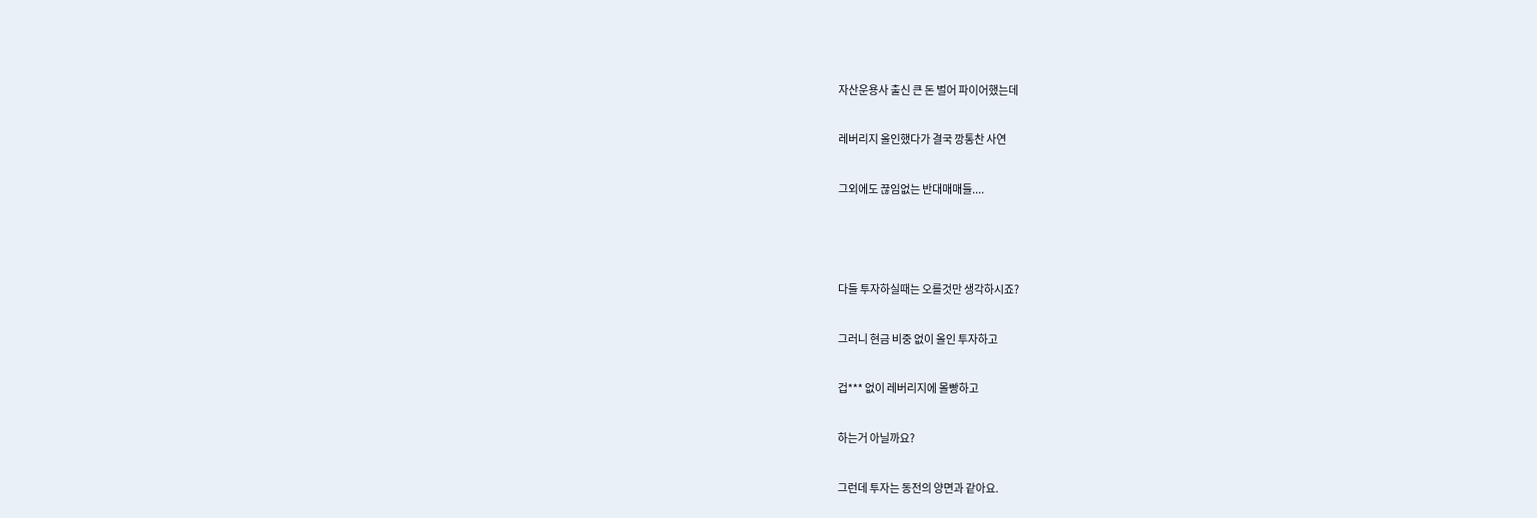자산운용사 출신 큰 돈 벌어 파이어했는데

레버리지 올인했다가 결국 깡통찬 사연

그외에도 끊임없는 반대매매들....



다들 투자하실때는 오를것만 생각하시죠?

그러니 현금 비중 없이 올인 투자하고

겁*** 없이 레버리지에 몰빵하고

하는거 아닐까요?

그런데 투자는 동전의 양면과 같아요.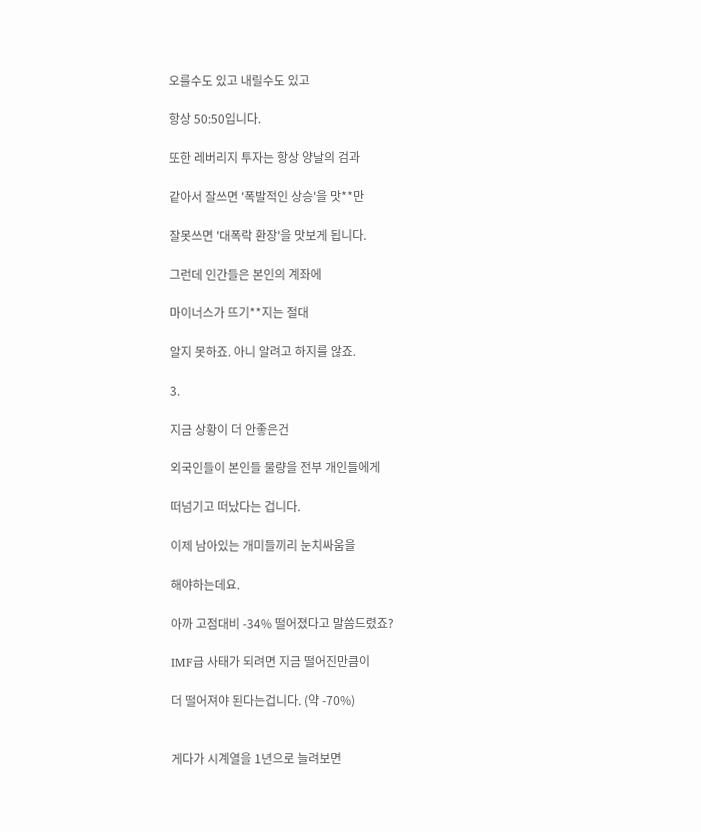오를수도 있고 내릴수도 있고

항상 50:50입니다.

또한 레버리지 투자는 항상 양날의 검과

같아서 잘쓰면 '폭발적인 상승'을 맛**만

잘못쓰면 '대폭락 환장'을 맛보게 됩니다.

그런데 인간들은 본인의 계좌에

마이너스가 뜨기**지는 절대

알지 못하죠. 아니 알려고 하지를 않죠.

3.

지금 상황이 더 안좋은건

외국인들이 본인들 물량을 전부 개인들에게

떠넘기고 떠났다는 겁니다.

이제 남아있는 개미들끼리 눈치싸움을

해야하는데요.

아까 고점대비 -34% 떨어졌다고 말씀드렸죠?

IMF급 사태가 되려면 지금 떨어진만큼이

더 떨어져야 된다는겁니다. (약 -70%)


게다가 시계열을 1년으로 늘려보면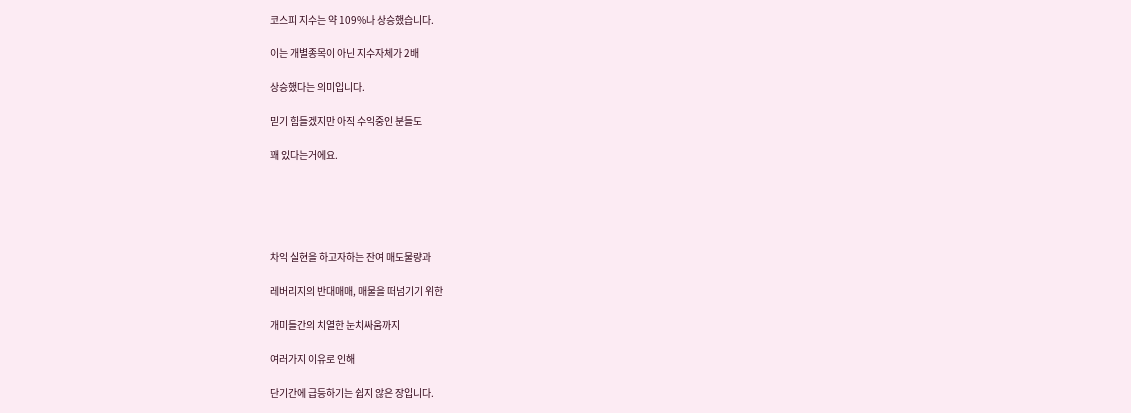코스피 지수는 약 109%나 상승했습니다.

이는 개별종목이 아닌 지수자체가 2배

상승했다는 의미입니다.

믿기 힘들겠지만 아직 수익중인 분들도

꽤 있다는거에요.





차익 실현을 하고자하는 잔여 매도물량과

레버리지의 반대매매, 매물을 떠넘기기 위한

개미들간의 치열한 눈치싸움까지

여러가지 이유로 인해

단기간에 급등하기는 쉽지 않은 장입니다.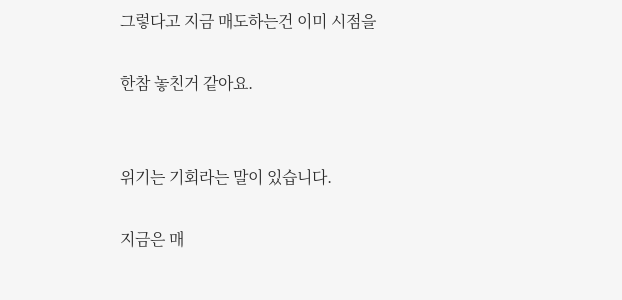그렇다고 지금 매도하는건 이미 시점을

한참 놓친거 같아요.


위기는 기회라는 말이 있습니다.

지금은 매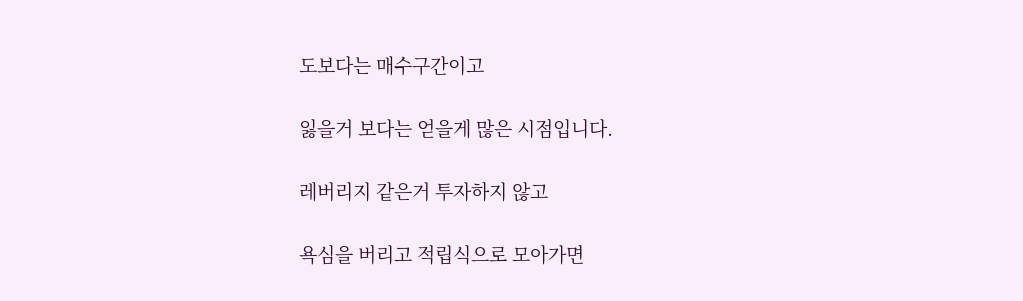도보다는 매수구간이고

잃을거 보다는 얻을게 많은 시점입니다.

레버리지 같은거 투자하지 않고

욕심을 버리고 적립식으로 모아가면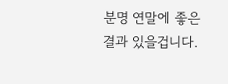분명 연말에 좋은 결과 있을겁니다.